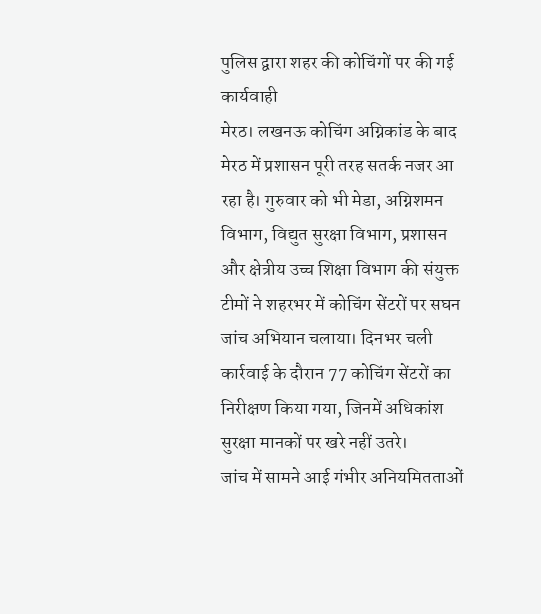पुलिस द्वारा शहर की कोचिंगों पर की गई कार्यवाही
मेरठ। लखनऊ कोचिंग अग्निकांड के बाद मेरठ में प्रशासन पूरी तरह सतर्क नजर आ रहा है। गुरुवार को भी मेडा, अग्निशमन विभाग, विद्युत सुरक्षा विभाग, प्रशासन और क्षेत्रीय उच्च शिक्षा विभाग की संयुक्त टीमों ने शहरभर में कोचिंग सेंटरों पर सघन जांच अभियान चलाया। दिनभर चली कार्रवाई के दौरान 77 कोचिंग सेंटरों का निरीक्षण किया गया, जिनमें अधिकांश सुरक्षा मानकों पर खरे नहीं उतरे।
जांच में सामने आई गंभीर अनियमितताओं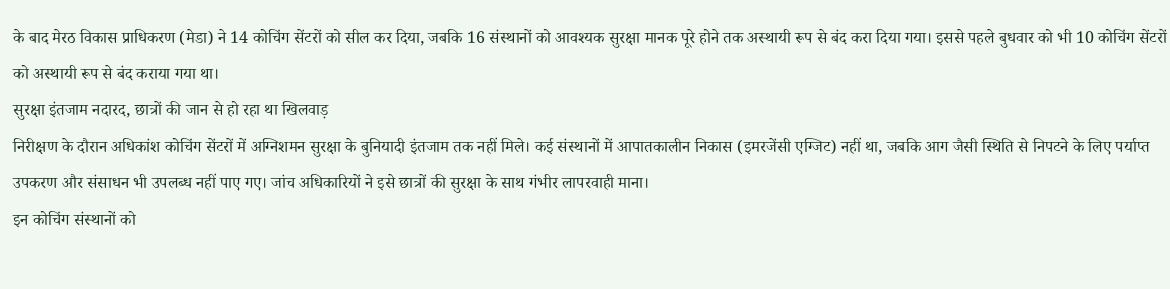के बाद मेरठ विकास प्राधिकरण (मेडा) ने 14 कोचिंग सेंटरों को सील कर दिया, जबकि 16 संस्थानों को आवश्यक सुरक्षा मानक पूरे होने तक अस्थायी रूप से बंद करा दिया गया। इससे पहले बुधवार को भी 10 कोचिंग सेंटरों को अस्थायी रूप से बंद कराया गया था।
सुरक्षा इंतजाम नदारद, छात्रों की जान से हो रहा था खिलवाड़
निरीक्षण के दौरान अधिकांश कोचिंग सेंटरों में अग्निशमन सुरक्षा के बुनियादी इंतजाम तक नहीं मिले। कई संस्थानों में आपातकालीन निकास (इमरजेंसी एग्जिट) नहीं था, जबकि आग जैसी स्थिति से निपटने के लिए पर्याप्त उपकरण और संसाधन भी उपलब्ध नहीं पाए गए। जांच अधिकारियों ने इसे छात्रों की सुरक्षा के साथ गंभीर लापरवाही माना।
इन कोचिंग संस्थानों को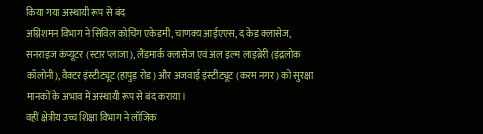किया गया अस्थायी रूप से बंद
अग्निशमन विभाग ने सिविल कोचिंग एकेडमी, चाणक्य आईएएस, द केड क्लासेज, सनराइज कंप्यूटर (स्टार प्लाजा), लैंडमार्क क्लासेज एवं अल इल्म लाइब्रेरी (इंद्रलोक कॉलोनी), वैक्टर इंस्टीट्यूट (हापुड़ रोड) और अजवाई इंस्टीट्यूट (करम नगर) को सुरक्षा मानकों के अभाव में अस्थायी रूप से बंद कराया।
वहीं क्षेत्रीय उच्च शिक्षा विभाग ने लॉजिक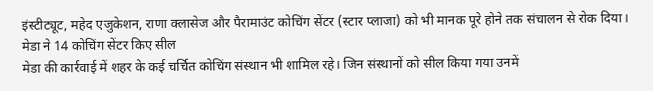इंस्टीट्यूट, महेद एजुकेशन, राणा क्लासेज और पैरामाउंट कोचिंग सेंटर (स्टार प्लाजा) को भी मानक पूरे होने तक संचालन से रोक दिया।
मेडा ने 14 कोचिंग सेंटर किए सील
मेडा की कार्रवाई में शहर के कई चर्चित कोचिंग संस्थान भी शामिल रहे। जिन संस्थानों को सील किया गया उनमें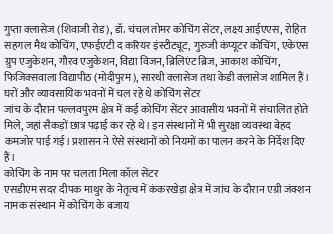गुप्ता क्लासेज (शिवाजी रोड), डॉ. चंचल तोमर कोचिंग सेंटर, लक्ष्य आईएएस, रोहित सहगल मैथ कोचिंग, एफईएटी द करियर इंस्टीट्यूट, गुरुजी कंप्यूटर कोचिंग, एकेएस ग्रुप एजुकेशन, गौरव एजुकेशन, विद्या विजन, ब्रिलिएंट ब्रिज, आकाश कोचिंग, फिजिक्सवाला विद्यापीठ (मोदीपुरम), सारथी क्लासेज तथा केडी क्लासेज शामिल हैं।
घरों और व्यावसायिक भवनों में चल रहे थे कोचिंग सेंटर
जांच के दौरान पल्लवपुरम क्षेत्र में कई कोचिंग सेंटर आवासीय भवनों में संचालित होते मिले, जहां सैकड़ों छात्र पढ़ाई कर रहे थे। इन संस्थानों में भी सुरक्षा व्यवस्था बेहद कमजोर पाई गई। प्रशासन ने ऐसे संस्थानों को नियमों का पालन करने के निर्देश दिए हैं।
कोचिंग के नाम पर चलता मिला कॉल सेंटर
एसडीएम सदर दीपक माथुर के नेतृत्व में कंकरखेड़ा क्षेत्र में जांच के दौरान एग्री जंक्शन नामक संस्थान में कोचिंग के बजाय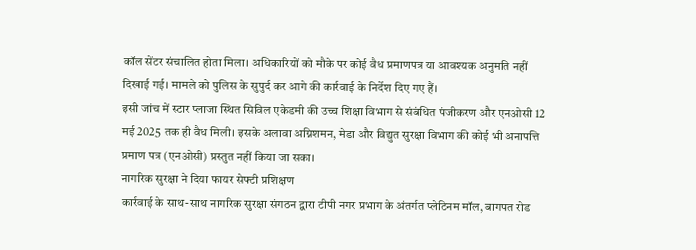कॉल सेंटर संचालित होता मिला। अधिकारियों को मौके पर कोई वैध प्रमाणपत्र या आवश्यक अनुमति नहीं दिखाई गई। मामले को पुलिस के सुपुर्द कर आगे की कार्रवाई के निर्देश दिए गए हैं।
इसी जांच में स्टार प्लाजा स्थित सिविल एकेडमी की उच्च शिक्षा विभाग से संबंधित पंजीकरण और एनओसी 12 मई 2025 तक ही वैध मिली। इसके अलावा अग्निशमन, मेडा और विद्युत सुरक्षा विभाग की कोई भी अनापत्ति प्रमाण पत्र (एनओसी) प्रस्तुत नहीं किया जा सका।
नागरिक सुरक्षा ने दिया फायर सेफ्टी प्रशिक्षण
कार्रवाई के साथ-साथ नागरिक सुरक्षा संगठन द्वारा टीपी नगर प्रभाग के अंतर्गत प्लेटिनम मॉल, बागपत रोड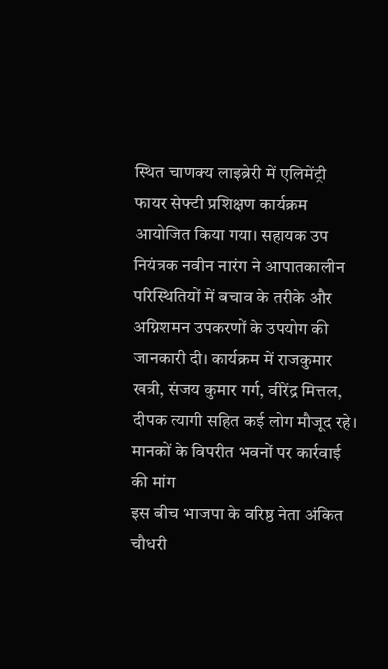स्थित चाणक्य लाइब्रेरी में एलिमेंट्री फायर सेफ्टी प्रशिक्षण कार्यक्रम आयोजित किया गया। सहायक उप नियंत्रक नवीन नारंग ने आपातकालीन परिस्थितियों में बचाव के तरीके और अग्निशमन उपकरणों के उपयोग की जानकारी दी। कार्यक्रम में राजकुमार खत्री, संजय कुमार गर्ग, वीरेंद्र मित्तल, दीपक त्यागी सहित कई लोग मौजूद रहे।
मानकों के विपरीत भवनों पर कार्रवाई की मांग
इस बीच भाजपा के वरिष्ठ नेता अंकित चौधरी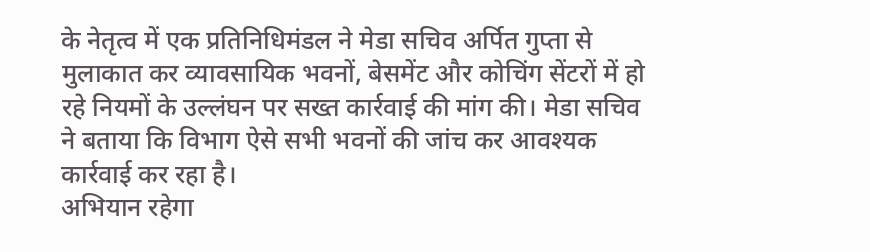के नेतृत्व में एक प्रतिनिधिमंडल ने मेडा सचिव अर्पित गुप्ता से मुलाकात कर व्यावसायिक भवनों, बेसमेंट और कोचिंग सेंटरों में हो रहे नियमों के उल्लंघन पर सख्त कार्रवाई की मांग की। मेडा सचिव ने बताया कि विभाग ऐसे सभी भवनों की जांच कर आवश्यक कार्रवाई कर रहा है।
अभियान रहेगा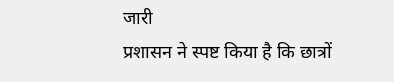जारी
प्रशासन ने स्पष्ट किया है कि छात्रों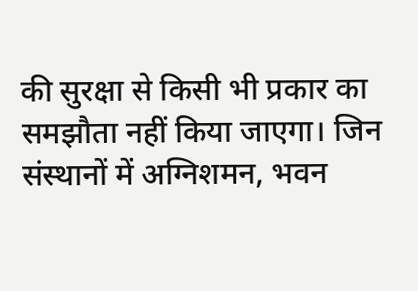की सुरक्षा से किसी भी प्रकार का समझौता नहीं किया जाएगा। जिन संस्थानों में अग्निशमन, भवन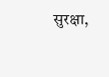सुरक्षा,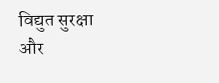विद्युत सुरक्षा और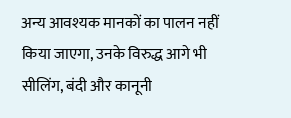अन्य आवश्यक मानकों का पालन नहीं किया जाएगा, उनके विरुद्ध आगे भी सीलिंग, बंदी और कानूनी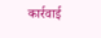कार्रवाई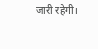जारी रहेगी।